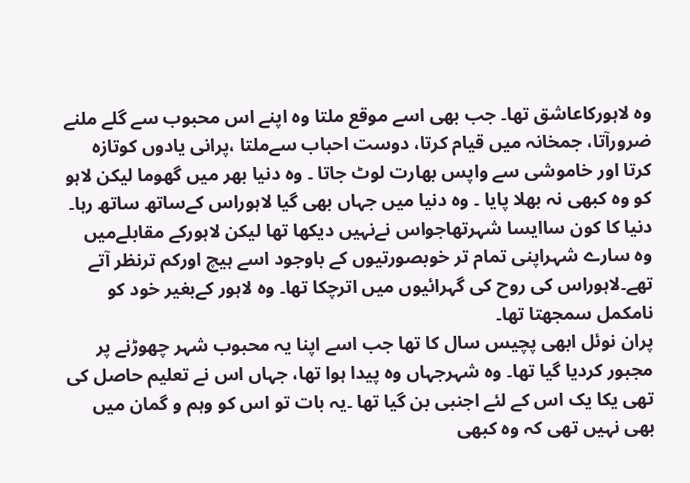وہ لاہورکاعاشق تھا۔ جب بھی اسے موقع ملتا وہ اپنے اس محبوب سے گلے ملنے ضرورآتا، جمخانہ میں قیام کرتا، دوست احباب سےملتا ،پرانی یادوں کوتازہ کرتا اور خاموشی سے واپس بھارت لوٹ جاتا ۔ وہ دنیا بھر میں گھوما لیکن لاہو کو وہ کبھی نہ بھلا پایا ۔ وہ دنیا میں جہاں بھی گیا لاہوراس کےساتھ ساتھ رہا۔ دنیا کا کون ساایسا شہرتھاجواس نےنہیں دیکھا تھا لیکن لاہورکے مقابلےمیں وہ سارے شہراپنی تمام تر خوبصورتیوں کے باوجود اسے ہیچ اورکم ترنظر آتے تھے۔لاہوراس کی روح کی گہرائیوں میں اترچکا تھا۔ وہ لاہور کےبغیر خود کو نامکمل سمجھتا تھا۔
پران نوئل ابھی پچیس سال کا تھا جب اسے اپنا یہ محبوب شہر چھوڑنے پر مجبور کردیا گیا تھا۔ وہ شہرجہاں وہ پیدا ہوا تھا، جہاں اس نے تعلیم حاصل کی تھی یکا یک اس کے لئے اجنبی بن گیا تھا ۔یہ بات تو اس کو وہم و گمان میں بھی نہیں تھی کہ وہ کبھی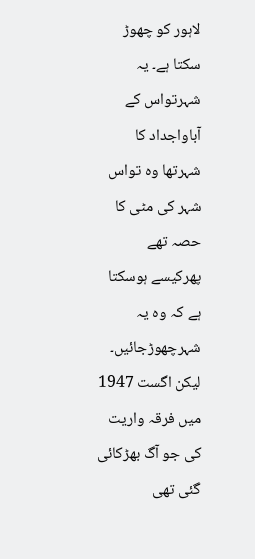لاہور کو چھوڑ سکتا ہے۔ یہ شہرتواس کے آباواجداد کا شہرتھا وہ تواس شہر کی مٹی کا حصہ تھے پھرکیسے ہوسکتا ہے کہ وہ یہ شہرچھوڑجائیں۔ لیکن اگست 1947 میں فرقہ واریت کی جو آگ بھڑکائی گئی تھی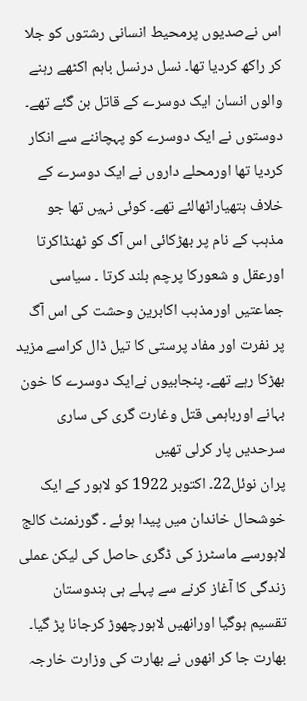اس نےصدیوں پرمحیط انسانی رشتوں کو جلا کر راکھ کردیا تھا۔ نسل درنسل باہم اکٹھے رہنے والوں انسان ایک دوسرے کے قاتل بن گئے تھے۔ دوستوں نے ایک دوسرے کو پہچاننے سے انکار کردیا تھا اورمحلے داروں نے ایک دوسرے کے خلاف ہتھیاراٹھالئے تھے۔ کوئی نہیں تھا جو مذہب کے نام پر بھڑکائی اس آگ کو ٹھنڈاکرتا اورعقل و شعورکا پرچم بلند کرتا ۔ سیاسی جماعتیں اورمذہب اکابرین وحشت کی اس آگ پر نفرت اور مفاد پرستی کا تیل ڈال کراسے مزید بھڑکا رہے تھے۔ پنجابیوں نےایک دوسرے کا خون بہانے اورباہمی قتل وغارت گری کی ساری سرحدیں پار کرلی تھیں
پران نوئل22۔ اکتوبر 1922 کو لاہور کے ایک خوشحال خاندان میں پیدا ہوئے ۔ گورنمنٹ کالج لاہورسے ماسٹرز کی ڈگری حاصل کی لیکن عملی زندگی کا آغاز کرنے سے پہلے ہی ہندوستان تقسیم ہوگیا اورانھیں لاہورچھوڑ کرجانا پڑ گیا۔ بھارت جا کر انھوں نے بھارت کی وزارت خارجہ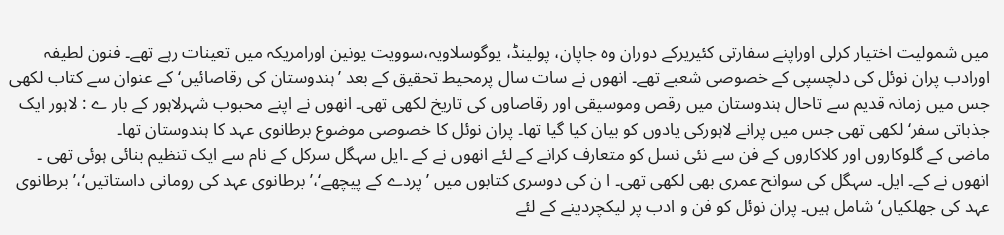میں شمولیت اختیار کرلی اوراپنے سفارتی کئیریرکے دوران وہ جاپان، پولینڈ، یوگوسلاویہ،سوویت یونین اورامریکہ میں تعینات رہے تھے۔ فنون لطیفہ اورادب پران نوئل کی دلچسپی کے خصوصی شعبے تھے۔ انھوں نے سات سال پرمحیط تحقیق کے بعد ’ہندوستان کی رقاصائیں‘ کے عنوان سے کتاب لکھی جس میں زمانہ قدیم سے تاحال ہندوستان میں رقص وموسیقی اور رقاصاوں کی تاریخ لکھی تھی۔ انھوں نے اپنے محبوب شہرلاہور کے بار ے : لاہور ایک جذباتی سفر‘ لکھی تھی جس میں پرانے لاہورکی یادوں کو بیان کیا گیا تھا۔ پران نوئل کا خصوصی موضوع برطانوی عہد کا ہندوستان تھا۔
ماضی کے گلوکاروں اور کلاکاروں کے فن سے نئی نسل کو متعارف کرانے کے لئے انھوں نے کے ۔ایل سہگل سرکل کے نام سے ایک تنظیم بنائی ہوئی تھی ۔ انھوں نے کے۔ ایل۔ سہگل کی سوانح عمری بھی لکھی تھی۔ ا ن کی دوسری کتابوں میں ’ پردے کے پیچھے‘،’ برطانوی عہد کی رومانی داستاتیں‘،’ برطانوی عہد کی جھلکیاں‘ شامل ہیں۔ پران نوئل کو فن و ادب پر لیکچردینے کے لئے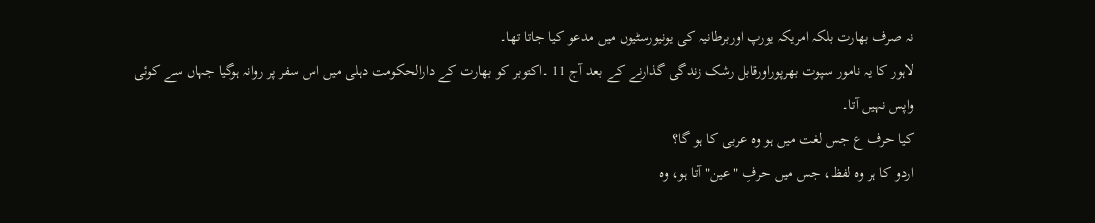نہ صرف بھارت بلکہ امریکہ یورپ اوربرطانیہ کی یونیورسٹیوں میں مدعو کیا جاتا تھا۔
لاہور کا یہ نامور سپوت بھرپوراورقابل رشک زندگی گذارنے کے بعد آج 11 ۔اکتوبر کو بھارت کے دارالحکومت دہلی میں اس سفر پر روانہ ہوگیا جہاں سے کوئی واپس نہیں آتا۔
کیا حرف ع جس لغت میں ہو وہ عربی کا ہو گا؟
اردو کا ہر وہ لفظ، جس میں حرفِ "عین" آتا ہو، وہ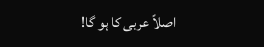اصلاً عربی کا ہو گا!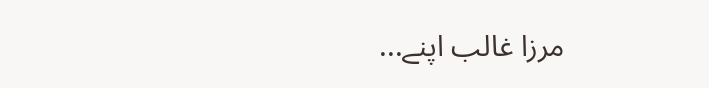مرزا غالب اپنے...